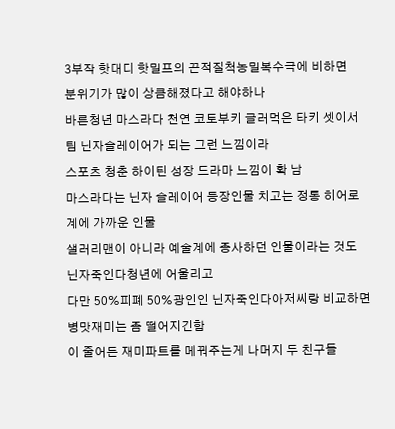3부작 핫대디 핫밀프의 끈적질척농밀복수극에 비하면
분위기가 많이 상큼해졌다고 해야하나
바른청년 마스라다 천연 코토부키 글러먹은 타키 셋이서 팀 닌자슬레이어가 되는 그런 느낌이라
스포츠 청춘 하이틴 성장 드라마 느낌이 확 남
마스라다는 닌자 슬레이어 등장인물 치고는 정통 히어로계에 가까운 인물
샐러리맨이 아니라 예술계에 종사하던 인물이라는 것도 닌자죽인다청년에 어울리고
다만 50%피폐 50%광인인 닌자죽인다아저씨랑 비교하면 병맛재미는 좀 떨어지긴함
이 줄어든 재미파트를 메꿔주는게 나머지 두 친구들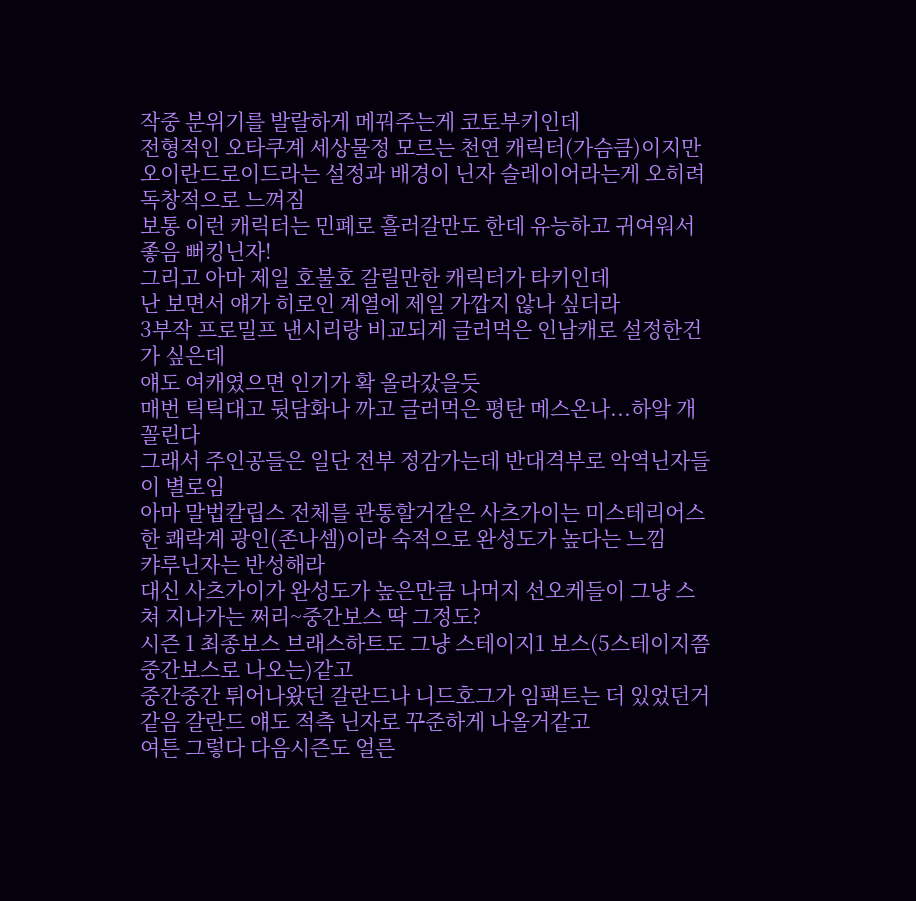작중 분위기를 발랄하게 메꿔주는게 코토부키인데
전형적인 오타쿠계 세상물정 모르는 천연 캐릭터(가슴큼)이지만
오이란드로이드라는 설정과 배경이 닌자 슬레이어라는게 오히려 독창적으로 느껴짐
보통 이런 캐릭터는 민폐로 흘러갈만도 한데 유능하고 귀여워서 좋음 뻐킹닌자!
그리고 아마 제일 호불호 갈릴만한 캐릭터가 타키인데
난 보면서 얘가 히로인 계열에 제일 가깝지 않나 싶더라
3부작 프로밀프 낸시리랑 비교되게 글러먹은 인남캐로 설정한건가 싶은데
얘도 여캐였으면 인기가 확 올라갔을듯
매번 틱틱대고 뒷담화나 까고 글러먹은 평탄 메스온나...하앜 개꼴린다
그래서 주인공들은 일단 전부 정감가는데 반대격부로 악역닌자들이 별로임
아마 말법칼립스 전체를 관통할거같은 사츠가이는 미스테리어스한 쾌락계 광인(존나셈)이라 숙적으로 완성도가 높다는 느낌
캬루닌자는 반성해라
대신 사츠가이가 완성도가 높은만큼 나머지 선오케들이 그냥 스쳐 지나가는 쩌리~중간보스 딱 그정도?
시즌 1 최종보스 브래스하트도 그냥 스테이지1 보스(5스테이지쯤 중간보스로 나오는)같고
중간중간 튀어나왔던 갈란드나 니드호그가 임팩트는 더 있었던거같음 갈란드 얘도 적측 닌자로 꾸준하게 나올거같고
여튼 그렇다 다음시즌도 얼른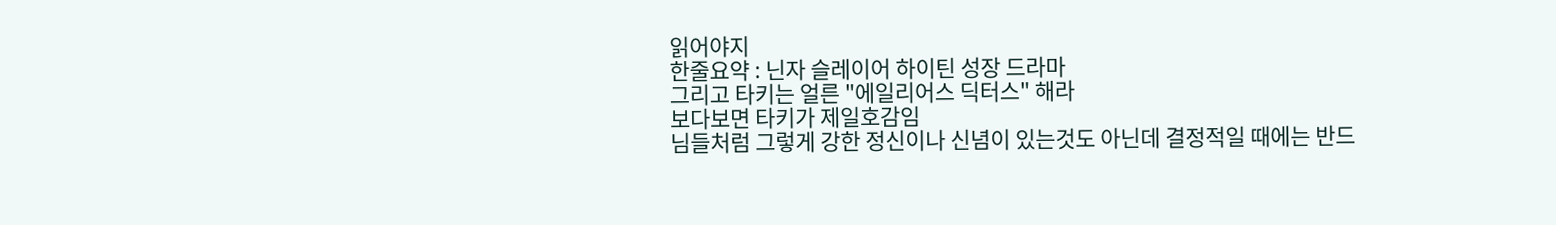읽어야지
한줄요약 : 닌자 슬레이어 하이틴 성장 드라마
그리고 타키는 얼른 "에일리어스 딕터스" 해라
보다보면 타키가 제일호감임
님들처럼 그렇게 강한 정신이나 신념이 있는것도 아닌데 결정적일 때에는 반드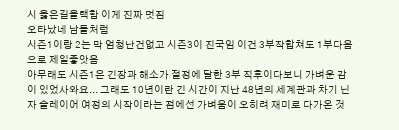시 옳은길을택함 이게 진짜 멋짐
오타났네 남들처럼
시즌1이랑 2는 막 엄청난건없고 시즌3이 진국임 이건 3부작합쳐도 1부다음으로 제일좋앗음
아무래도 시즌1은 긴장과 해소가 절정에 달한 3부 직후이다보니 가벼운 감이 있었사와요... 그래도 10년이란 긴 시간이 지난 48년의 세계관과 차기 닌자 슬레이어 여정의 시작이라는 점에선 가벼움이 오히려 재미로 다가온 것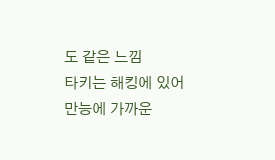도 같은 느낌
타키는 해킹에 있어 만능에 가까운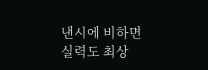낸시에 비하면 실력도 최상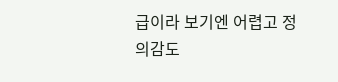급이라 보기엔 어렵고 정의감도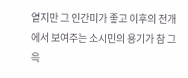옅지만 그 인간미가 좋고 이후의 전개에서 보여주는 소시민의 용기가 참 그윽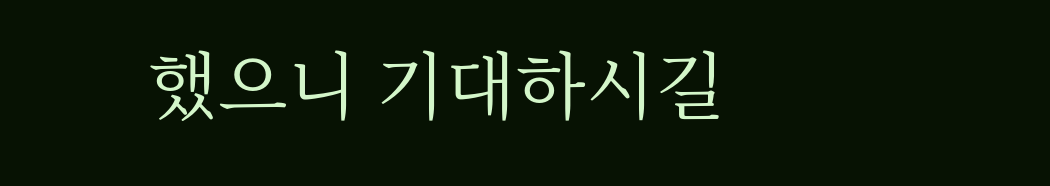했으니 기대하시길